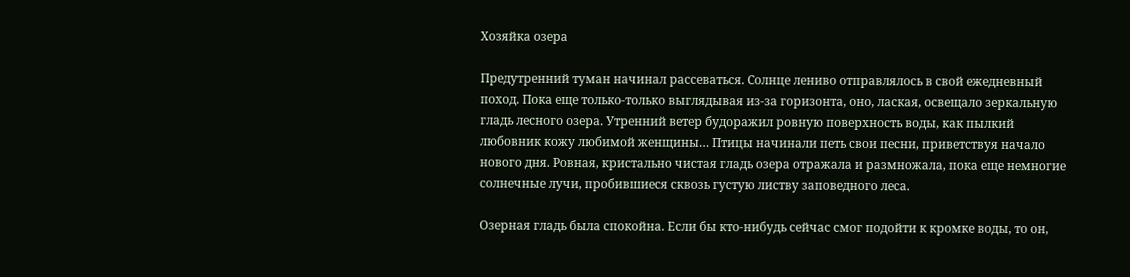Хозяйка озера

Предутренний туман начинал рассеваться. Солнце лениво отправлялось в свой ежедневный поход. Пока еще только-только выглядывая из-за горизонта, оно, лаская, освещало зеркальную гладь лесного озера. Утренний ветер будоражил ровную поверхность воды, как пылкий любовник кожу любимой женщины… Птицы начинали петь свои песни, приветствуя начало нового дня. Ровная, кристально чистая гладь озера отражала и размножала, пока еще немногие солнечные лучи, пробившиеся сквозь густую листву заповедного леса.

Озерная гладь была спокойна. Если бы кто-нибудь сейчас смог подойти к кромке воды, то он,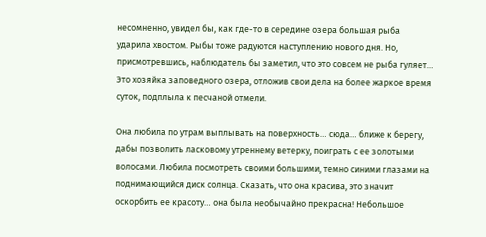несомненно, увидел бы, как где-то в середине озера большая рыба ударила хвостом. Рыбы тоже радуются наступлению нового дня. Но, присмотревшись, наблюдатель бы заметил, что это совсем не рыба гуляет… Это хозяйка заповедного озера, отложив свои дела на более жаркое время суток, подплыла к песчаной отмели.

Она любила по утрам выплывать на поверхность… сюда… ближе к берегу, дабы позволить ласковому утреннему ветерку, поиграть с ее золотыми волосами. Любила посмотреть своими большими, темно синими глазами на поднимающийся диск солнца. Сказать, что она красива, это значит оскорбить ее красоту… она была необычайно прекрасна! Небольшое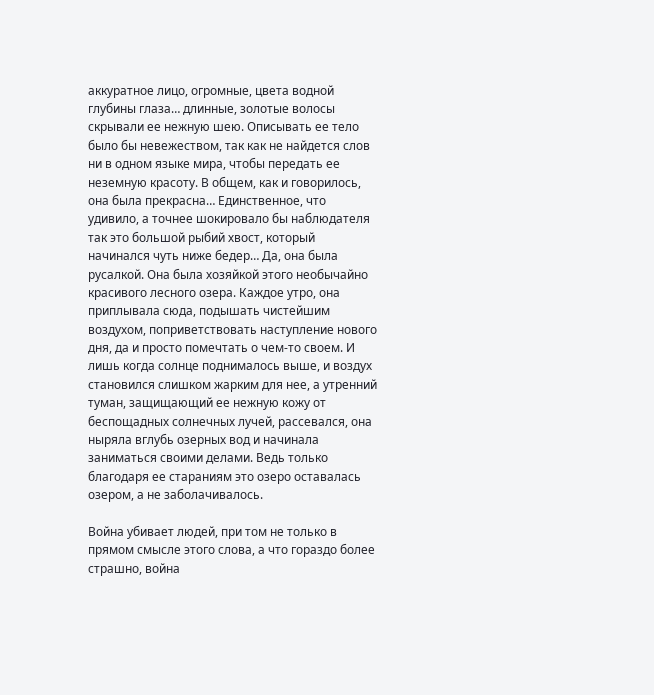аккуратное лицо, огромные, цвета водной глубины глаза… длинные, золотые волосы скрывали ее нежную шею. Описывать ее тело было бы невежеством, так как не найдется слов ни в одном языке мира, чтобы передать ее неземную красоту. В общем, как и говорилось, она была прекрасна… Единственное, что удивило, а точнее шокировало бы наблюдателя так это большой рыбий хвост, который начинался чуть ниже бедер… Да, она была русалкой. Она была хозяйкой этого необычайно красивого лесного озера. Каждое утро, она приплывала сюда, подышать чистейшим воздухом, поприветствовать наступление нового дня, да и просто помечтать о чем-то своем. И лишь когда солнце поднималось выше, и воздух становился слишком жарким для нее, а утренний туман, защищающий ее нежную кожу от беспощадных солнечных лучей, рассевался, она ныряла вглубь озерных вод и начинала заниматься своими делами. Ведь только благодаря ее стараниям это озеро оставалась озером, а не заболачивалось.

Война убивает людей, при том не только в прямом смысле этого слова, а что гораздо более страшно, война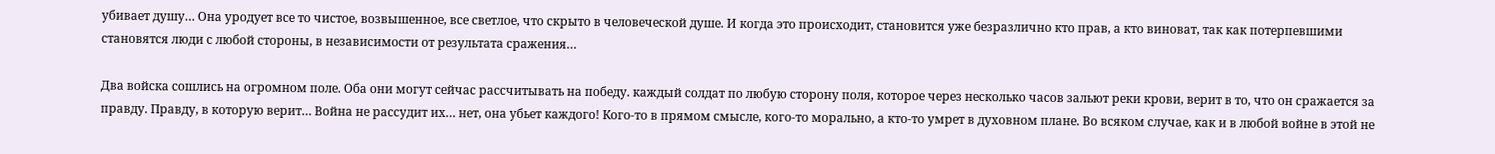убивает душу… Она уродует все то чистое, возвышенное, все светлое, что скрыто в человеческой душе. И когда это происходит, становится уже безразлично кто прав, а кто виноват, так как потерпевшими становятся люди с любой стороны, в независимости от результата сражения…

Два войска сошлись на огромном поле. Оба они могут сейчас рассчитывать на победу. каждый солдат по любую сторону поля, которое через несколько часов зальют реки крови, верит в то, что он сражается за правду. Правду, в которую верит… Война не рассудит их… нет, она убьет каждого! Кого-то в прямом смысле, кого-то морально, а кто-то умрет в духовном плане. Во всяком случае, как и в любой войне в этой не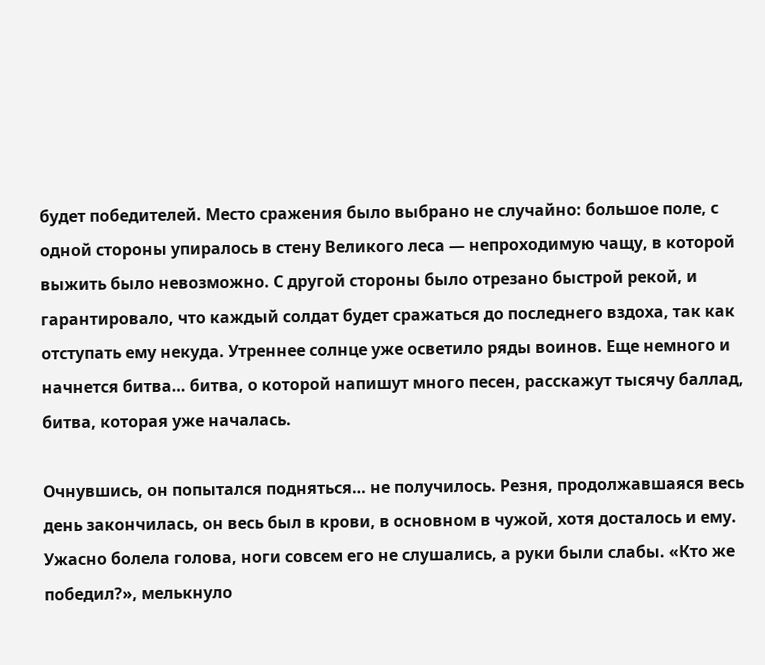будет победителей. Место сражения было выбрано не случайно: большое поле, с одной стороны упиралось в стену Великого леса — непроходимую чащу, в которой выжить было невозможно. С другой стороны было отрезано быстрой рекой, и гарантировало, что каждый солдат будет сражаться до последнего вздоха, так как отступать ему некуда. Утреннее солнце уже осветило ряды воинов. Еще немного и начнется битва… битва, о которой напишут много песен, расскажут тысячу баллад, битва, которая уже началась.

Очнувшись, он попытался подняться… не получилось. Резня, продолжавшаяся весь день закончилась, он весь был в крови, в основном в чужой, хотя досталось и ему. Ужасно болела голова, ноги совсем его не слушались, а руки были слабы. «Кто же победил?», мелькнуло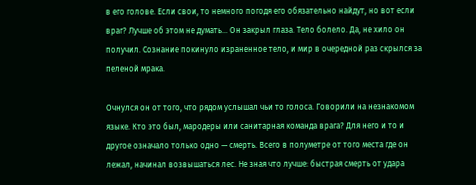в его голове. Если свои, то немного погодя его обязательно найдут, но вот если враг? Лучше об этом не думать… Он закрыл глаза. Тело болело. Да, не хило он получил. Сознание покинуло израненное тело, и мир в очередной раз скрылся за пеленой мрака.

Очнулся он от того, что рядом услышал чьи то голоса. Говорили на незнакомом языке. Кто это был, мародеры или санитарная команда врага? Для него и то и другое означало только одно — смерть. Всего в полуметре от того места где он лежал, начинал возвышаться лес. Не зная что лучше: быстрая смерть от удара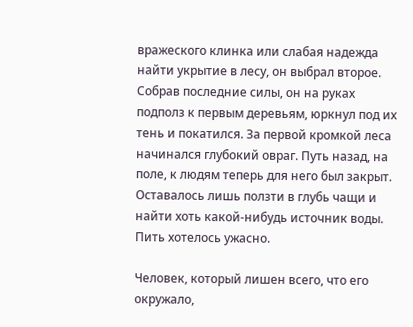вражеского клинка или слабая надежда найти укрытие в лесу, он выбрал второе. Собрав последние силы, он на руках подполз к первым деревьям, юркнул под их тень и покатился. За первой кромкой леса начинался глубокий овраг. Путь назад, на поле, к людям теперь для него был закрыт. Оставалось лишь ползти в глубь чащи и найти хоть какой-нибудь источник воды. Пить хотелось ужасно.

Человек, который лишен всего, что его окружало,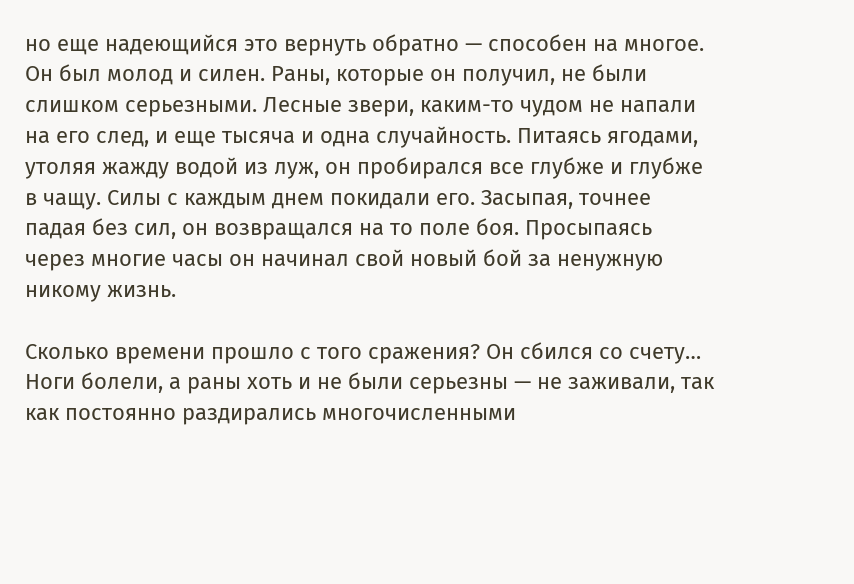но еще надеющийся это вернуть обратно — способен на многое. Он был молод и силен. Раны, которые он получил, не были слишком серьезными. Лесные звери, каким-то чудом не напали на его след, и еще тысяча и одна случайность. Питаясь ягодами, утоляя жажду водой из луж, он пробирался все глубже и глубже в чащу. Силы с каждым днем покидали его. Засыпая, точнее падая без сил, он возвращался на то поле боя. Просыпаясь через многие часы он начинал свой новый бой за ненужную никому жизнь.

Сколько времени прошло с того сражения? Он сбился со счету… Ноги болели, а раны хоть и не были серьезны — не заживали, так как постоянно раздирались многочисленными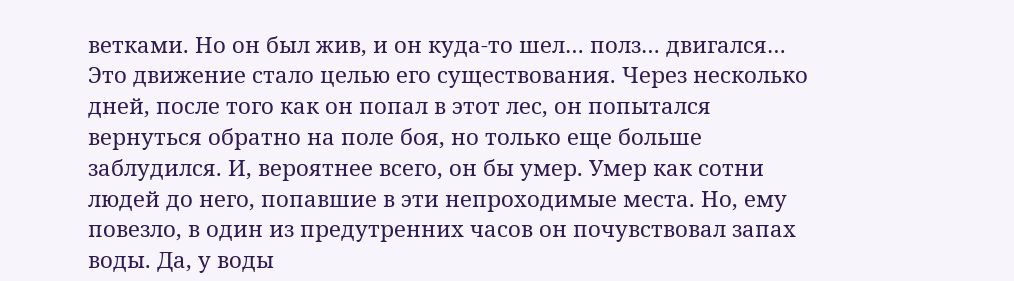ветками. Но он был жив, и он куда-то шел… полз… двигался… Это движение стало целью его существования. Через несколько дней, после того как он попал в этот лес, он попытался вернуться обратно на поле боя, но только еще больше заблудился. И, вероятнее всего, он бы умер. Умер как сотни людей до него, попавшие в эти непроходимые места. Но, ему повезло, в один из предутренних часов он почувствовал запах воды. Да, у воды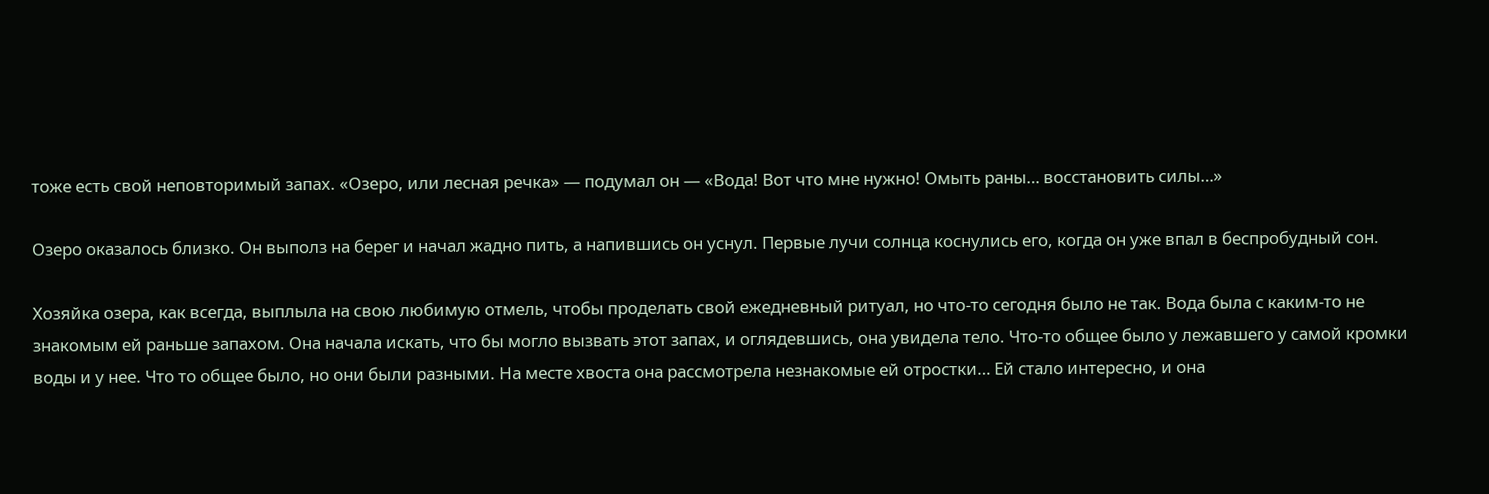тоже есть свой неповторимый запах. «Озеро, или лесная речка» — подумал он — «Вода! Вот что мне нужно! Омыть раны… восстановить силы…»

Озеро оказалось близко. Он выполз на берег и начал жадно пить, а напившись он уснул. Первые лучи солнца коснулись его, когда он уже впал в беспробудный сон.

Хозяйка озера, как всегда, выплыла на свою любимую отмель, чтобы проделать свой ежедневный ритуал, но что-то сегодня было не так. Вода была с каким-то не знакомым ей раньше запахом. Она начала искать, что бы могло вызвать этот запах, и оглядевшись, она увидела тело. Что-то общее было у лежавшего у самой кромки воды и у нее. Что то общее было, но они были разными. На месте хвоста она рассмотрела незнакомые ей отростки… Ей стало интересно, и она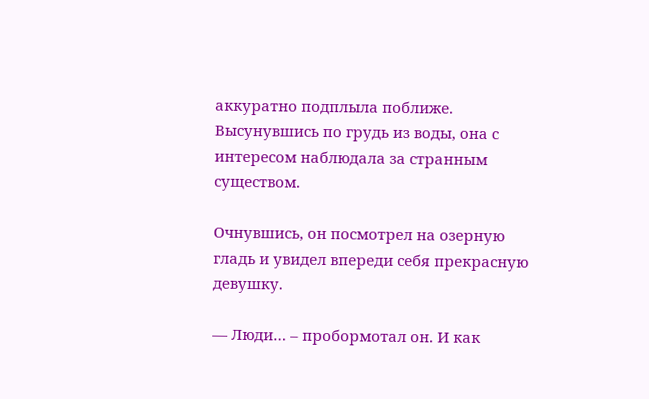аккуратно подплыла поближе. Высунувшись по грудь из воды, она с интересом наблюдала за странным существом.

Очнувшись, он посмотрел на озерную гладь и увидел впереди себя прекрасную девушку.

— Люди… – пробормотал он. И как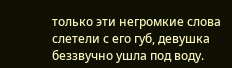только эти негромкие слова слетели с его губ, девушка беззвучно ушла под воду.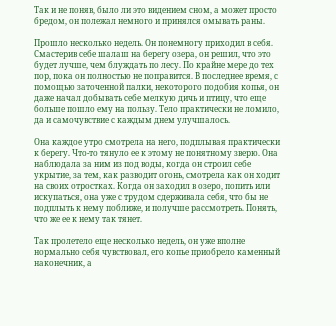Так и не поняв, было ли это видением сном, а может просто бредом, он полежал немного и принялся омывать раны.

Прошло несколько недель. Он понемногу приходил в себя. Смастерив себе шалаш на берегу озера, он решил, что это будет лучше, чем блуждать по лесу. По крайне мере до тех пор, пока он полностью не поправится. В последнее время, с помощью заточенной палки, некоторого подобия копья, он даже начал добывать себе мелкую дичь и птицу, что еще больше пошло ему на пользу. Тело практически не ломило, да и самочувствие с каждым днем улучшалось.

Она каждое утро смотрела на него, подплывая практически к берегу. Что-то тянуло ее к этому не понятному зверю. Она наблюдала за ним из под воды, когда он строил себе укрытие, за тем, как разводит огонь, смотрела как он ходит на своих отростках. Когда он заходил в озеро, попить или искупаться, она уже с трудом сдерживала себя, что бы не подплыть к нему поближе, и получше рассмотреть. Понять, что же ее к нему так тянет.

Так пролетело еще несколько недель, он уже вполне нормально себя чувствовал, его копье приобрело каменный наконечник, а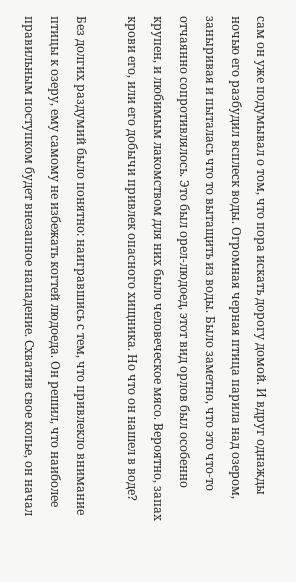сам он уже подумывал о том, что пора искать дорогу домой. И вдруг однажды ночью его разбудил всплеск воды. Огромная черная птица парила над озером, заныривая и пыталась что то вытащить из воды. Было заметно, что это что-то отчаянно сопротивлялось. Это был орел-людоед, этот вид орлов был особенно крупен, и любимым лакомством для них было человеческое мясо. Вероятно, запах крови его, или его добычи привлек опасного хищника. Но что он нашел в воде?

Без долгих раздумий было понятно: наигравшись с тем, что привлекло внимание птицы к озеру, ему самому не избежать когтей людоеда. Он решил, что наиболее правильным поступком будет внезапное нападение. Схватив свое копье, он начал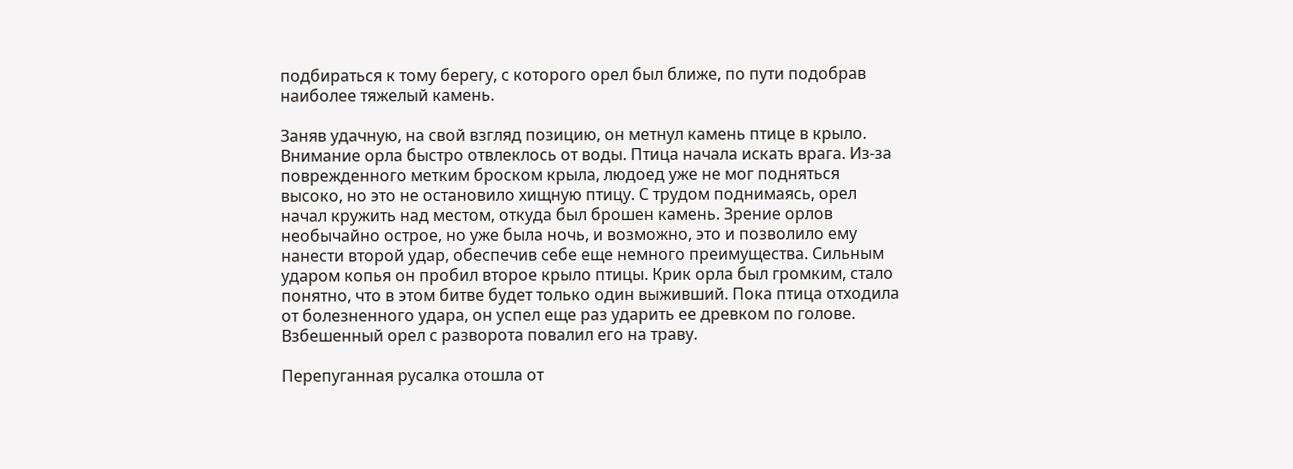подбираться к тому берегу, с которого орел был ближе, по пути подобрав наиболее тяжелый камень.

Заняв удачную, на свой взгляд позицию, он метнул камень птице в крыло. Внимание орла быстро отвлеклось от воды. Птица начала искать врага. Из-за поврежденного метким броском крыла, людоед уже не мог подняться высоко, но это не остановило хищную птицу. С трудом поднимаясь, орел начал кружить над местом, откуда был брошен камень. Зрение орлов необычайно острое, но уже была ночь, и возможно, это и позволило ему нанести второй удар, обеспечив себе еще немного преимущества. Сильным ударом копья он пробил второе крыло птицы. Крик орла был громким, стало понятно, что в этом битве будет только один выживший. Пока птица отходила от болезненного удара, он успел еще раз ударить ее древком по голове. Взбешенный орел с разворота повалил его на траву.

Перепуганная русалка отошла от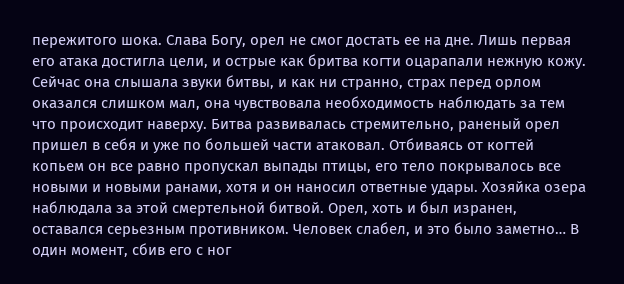пережитого шока. Слава Богу, орел не смог достать ее на дне. Лишь первая его атака достигла цели, и острые как бритва когти оцарапали нежную кожу. Сейчас она слышала звуки битвы, и как ни странно, страх перед орлом оказался слишком мал, она чувствовала необходимость наблюдать за тем что происходит наверху. Битва развивалась стремительно, раненый орел пришел в себя и уже по большей части атаковал. Отбиваясь от когтей копьем он все равно пропускал выпады птицы, его тело покрывалось все новыми и новыми ранами, хотя и он наносил ответные удары. Хозяйка озера наблюдала за этой смертельной битвой. Орел, хоть и был изранен, оставался серьезным противником. Человек слабел, и это было заметно… В один момент, сбив его с ног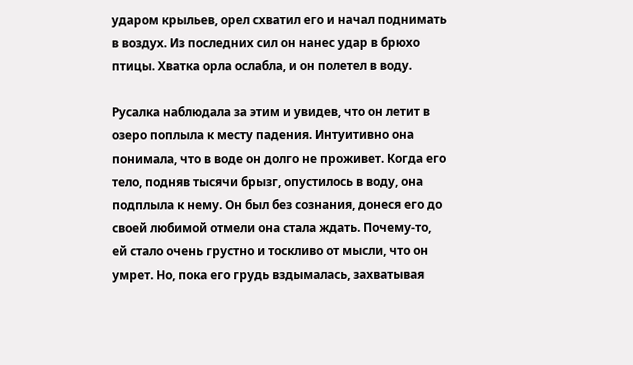ударом крыльев, орел схватил его и начал поднимать в воздух. Из последних сил он нанес удар в брюхо птицы. Хватка орла ослабла, и он полетел в воду.

Русалка наблюдала за этим и увидев, что он летит в озеро поплыла к месту падения. Интуитивно она понимала, что в воде он долго не проживет. Когда его тело, подняв тысячи брызг, опустилось в воду, она подплыла к нему. Он был без сознания, донеся его до своей любимой отмели она стала ждать. Почему-то, ей стало очень грустно и тоскливо от мысли, что он умрет. Но, пока его грудь вздымалась, захватывая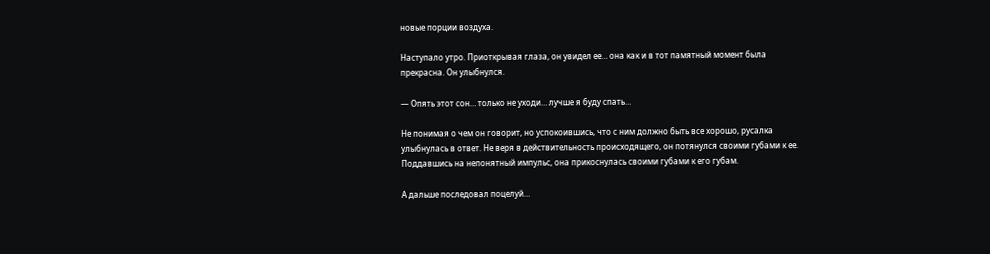новые порции воздуха.

Наступало утро. Приоткрывая глаза, он увидел ее… она как и в тот памятный момент была прекрасна. Он улыбнулся.

— Опять этот сон… только не уходи… лучше я буду спать…

Не понимая о чем он говорит, но успокоившись, что с ним должно быть все хорошо, русалка улыбнулась в ответ. Не веря в действительность происходящего, он потянулся своими губами к ее. Поддавшись на непонятный импульс, она прикоснулась своими губами к его губам.

А дальше последовал поцелуй…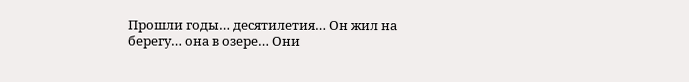Прошли годы… десятилетия… Он жил на берегу… она в озере… Они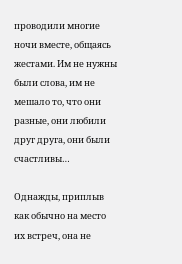проводили многие ночи вместе, общаясь жестами. Им не нужны были слова, им не мешало то, что они разные, они любили друг друга, они были счастливы…

Однажды, приплыв как обычно на место их встреч, она не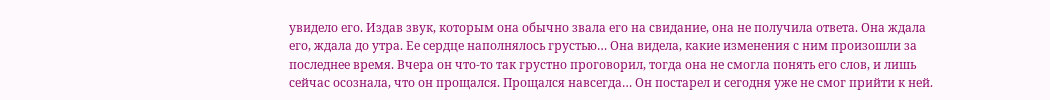увидело его. Издав звук, которым она обычно звала его на свидание, она не получила ответа. Она ждала его, ждала до утра. Ее сердце наполнялось грустью… Она видела, какие изменения с ним произошли за последнее время. Вчера он что-то так грустно проговорил, тогда она не смогла понять его слов, и лишь сейчас осознала, что он прощался. Прощался навсегда… Он постарел и сегодня уже не смог прийти к ней.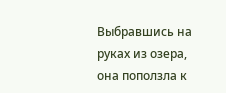Выбравшись на руках из озера, она поползла к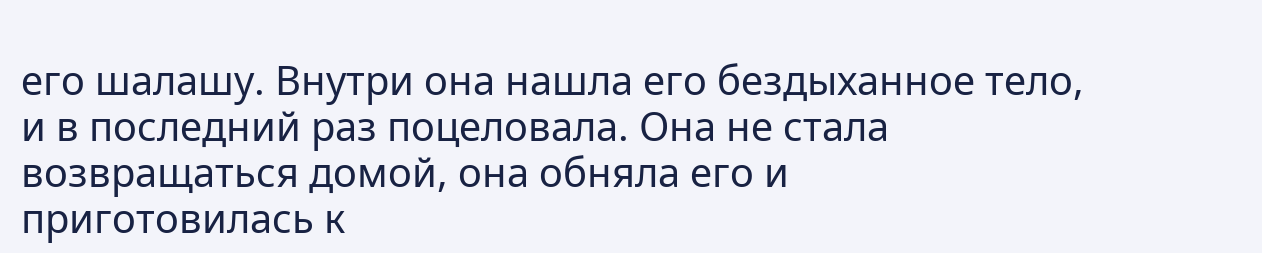его шалашу. Внутри она нашла его бездыханное тело, и в последний раз поцеловала. Она не стала возвращаться домой, она обняла его и приготовилась к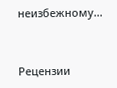неизбежному…


Рецензии